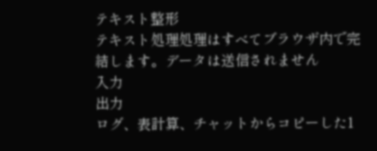テキスト整形
テキスト処理処理はすべてブラウザ内で完結します。データは送信されません
入力
出力
ログ、表計算、チャットからコピーした1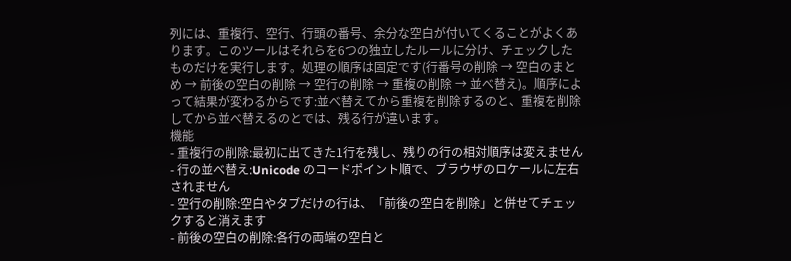列には、重複行、空行、行頭の番号、余分な空白が付いてくることがよくあります。このツールはそれらを6つの独立したルールに分け、チェックしたものだけを実行します。処理の順序は固定です(行番号の削除 → 空白のまとめ → 前後の空白の削除 → 空行の削除 → 重複の削除 → 並べ替え)。順序によって結果が変わるからです:並べ替えてから重複を削除するのと、重複を削除してから並べ替えるのとでは、残る行が違います。
機能
- 重複行の削除:最初に出てきた1行を残し、残りの行の相対順序は変えません
- 行の並べ替え:Unicode のコードポイント順で、ブラウザのロケールに左右されません
- 空行の削除:空白やタブだけの行は、「前後の空白を削除」と併せてチェックすると消えます
- 前後の空白の削除:各行の両端の空白と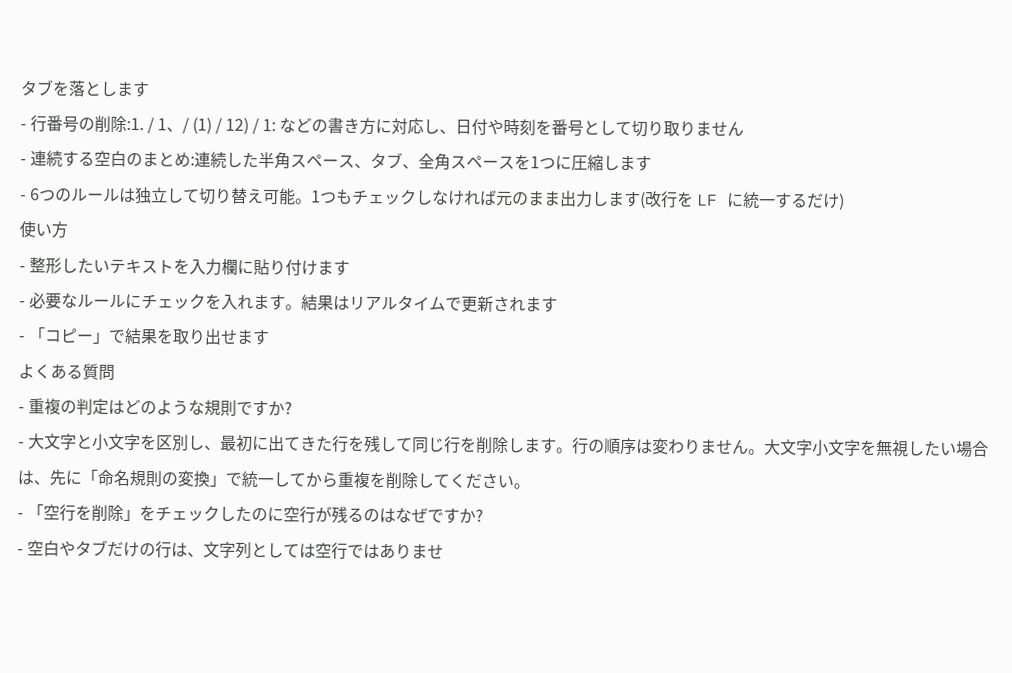タブを落とします
- 行番号の削除:1. / 1、/ (1) / 12) / 1: などの書き方に対応し、日付や時刻を番号として切り取りません
- 連続する空白のまとめ:連続した半角スペース、タブ、全角スペースを1つに圧縮します
- 6つのルールは独立して切り替え可能。1つもチェックしなければ元のまま出力します(改行を LF に統一するだけ)
使い方
- 整形したいテキストを入力欄に貼り付けます
- 必要なルールにチェックを入れます。結果はリアルタイムで更新されます
- 「コピー」で結果を取り出せます
よくある質問
- 重複の判定はどのような規則ですか?
- 大文字と小文字を区別し、最初に出てきた行を残して同じ行を削除します。行の順序は変わりません。大文字小文字を無視したい場合は、先に「命名規則の変換」で統一してから重複を削除してください。
- 「空行を削除」をチェックしたのに空行が残るのはなぜですか?
- 空白やタブだけの行は、文字列としては空行ではありませ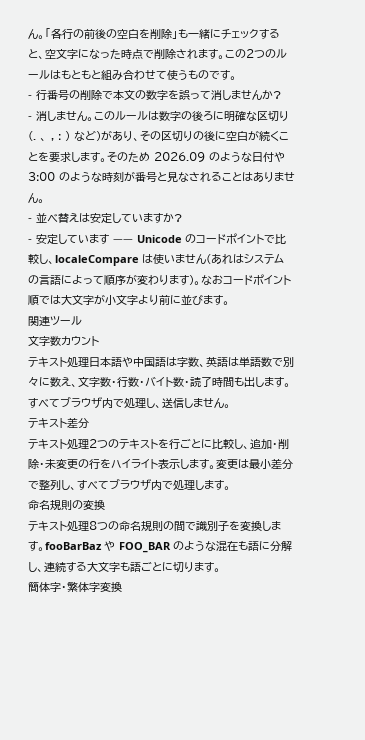ん。「各行の前後の空白を削除」も一緒にチェックすると、空文字になった時点で削除されます。この2つのルールはもともと組み合わせて使うものです。
- 行番号の削除で本文の数字を誤って消しませんか?
- 消しません。このルールは数字の後ろに明確な区切り(. 、 , : ) など)があり、その区切りの後に空白が続くことを要求します。そのため 2026.09 のような日付や 3:00 のような時刻が番号と見なされることはありません。
- 並べ替えは安定していますか?
- 安定しています —— Unicode のコードポイントで比較し、localeCompare は使いません(あれはシステムの言語によって順序が変わります)。なおコードポイント順では大文字が小文字より前に並びます。
関連ツール
文字数カウント
テキスト処理日本語や中国語は字数、英語は単語数で別々に数え、文字数・行数・バイト数・読了時間も出します。すべてブラウザ内で処理し、送信しません。
テキスト差分
テキスト処理2つのテキストを行ごとに比較し、追加・削除・未変更の行をハイライト表示します。変更は最小差分で整列し、すべてブラウザ内で処理します。
命名規則の変換
テキスト処理8つの命名規則の間で識別子を変換します。fooBarBaz や FOO_BAR のような混在も語に分解し、連続する大文字も語ごとに切ります。
簡体字・繁体字変換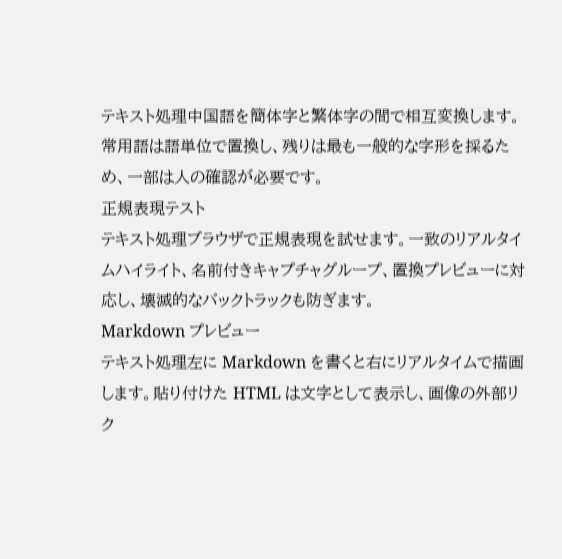テキスト処理中国語を簡体字と繁体字の間で相互変換します。常用語は語単位で置換し、残りは最も一般的な字形を採るため、一部は人の確認が必要です。
正規表現テスト
テキスト処理ブラウザで正規表現を試せます。一致のリアルタイムハイライト、名前付きキャプチャグループ、置換プレビューに対応し、壊滅的なバックトラックも防ぎます。
Markdown プレビュー
テキスト処理左に Markdown を書くと右にリアルタイムで描画します。貼り付けた HTML は文字として表示し、画像の外部リク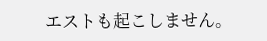エストも起こしません。